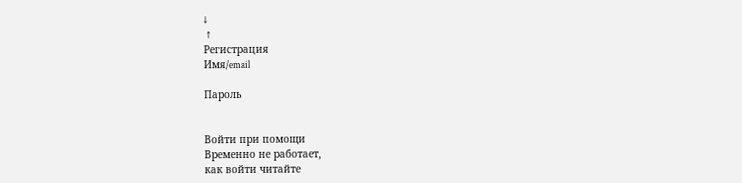↓
 ↑
Регистрация
Имя/email

Пароль


Войти при помощи
Временно не работает,
как войти читайте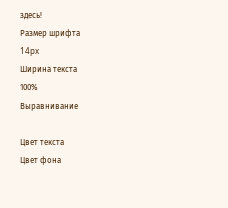здесь!
Размер шрифта
14px
Ширина текста
100%
Выравнивание

Цвет текста
Цвет фона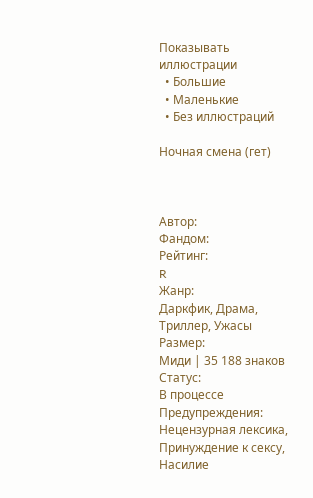Показывать иллюстрации
  • Большие
  • Маленькие
  • Без иллюстраций

Ночная смена (гет)



Автор:
Фандом:
Рейтинг:
R
Жанр:
Даркфик, Драма, Триллер, Ужасы
Размер:
Миди | 35 188 знаков
Статус:
В процессе
Предупреждения:
Нецензурная лексика, Принуждение к сексу, Насилие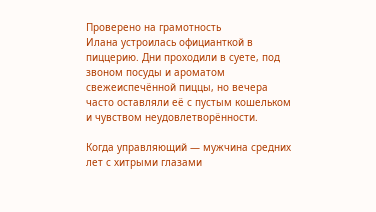Проверено на грамотность
Илана устроилась официанткой в пиццерию. Дни проходили в суете, под звоном посуды и ароматом свежеиспечённой пиццы, но вечера часто оставляли её с пустым кошельком и чувством неудовлетворённости.

Когда управляющий — мужчина средних лет с хитрыми глазами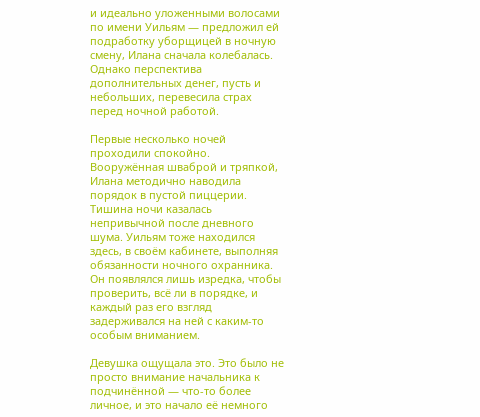и идеально уложенными волосами по имени Уильям — предложил ей подработку уборщицей в ночную смену, Илана сначала колебалась. Однако перспектива дополнительных денег, пусть и небольших, перевесила страх перед ночной работой.

Первые несколько ночей проходили спокойно. Вооружённая шваброй и тряпкой, Илана методично наводила порядок в пустой пиццерии. Тишина ночи казалась непривычной после дневного шума. Уильям тоже находился здесь, в своём кабинете, выполняя обязанности ночного охранника. Он появлялся лишь изредка, чтобы проверить, всё ли в порядке, и каждый раз его взгляд задерживался на ней с каким-то особым вниманием.

Девушка ощущала это. Это было не просто внимание начальника к подчинённой — что-то более личное, и это начало её немного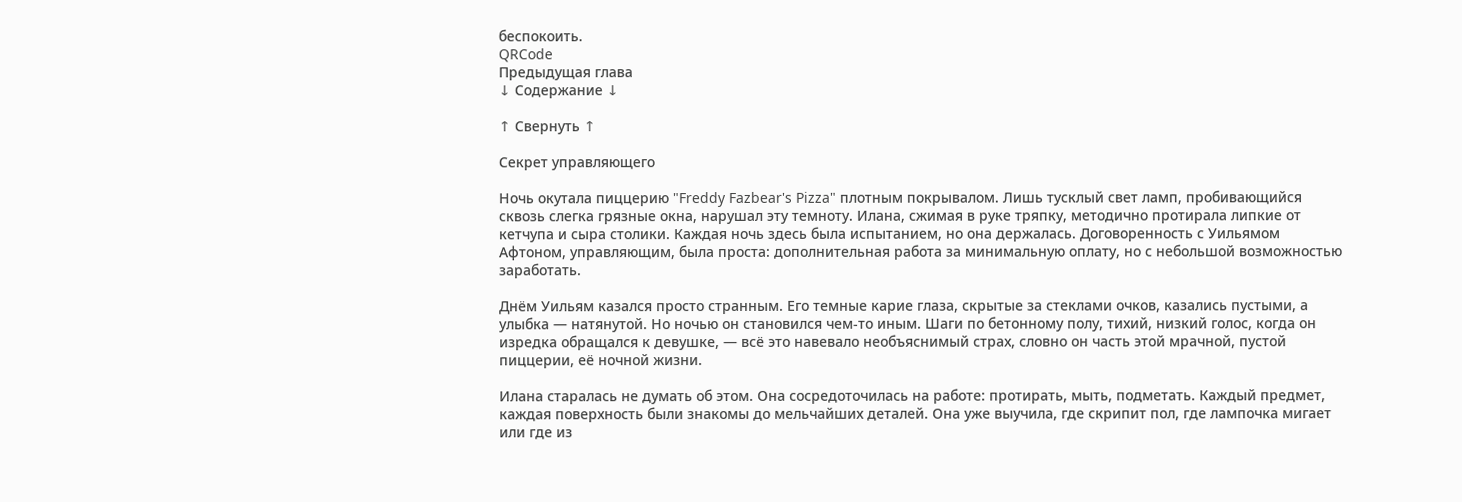беспокоить.
QRCode
Предыдущая глава
↓ Содержание ↓

↑ Свернуть ↑

Секрет управляющего

Ночь окутала пиццерию "Freddy Fazbear's Pizza" плотным покрывалом. Лишь тусклый свет ламп, пробивающийся сквозь слегка грязные окна, нарушал эту темноту. Илана, сжимая в руке тряпку, методично протирала липкие от кетчупа и сыра столики. Каждая ночь здесь была испытанием, но она держалась. Договоренность с Уильямом Афтоном, управляющим, была проста: дополнительная работа за минимальную оплату, но с небольшой возможностью заработать.

Днём Уильям казался просто странным. Его темные карие глаза, скрытые за стеклами очков, казались пустыми, а улыбка — натянутой. Но ночью он становился чем-то иным. Шаги по бетонному полу, тихий, низкий голос, когда он изредка обращался к девушке, — всё это навевало необъяснимый страх, словно он часть этой мрачной, пустой пиццерии, её ночной жизни.

Илана старалась не думать об этом. Она сосредоточилась на работе: протирать, мыть, подметать. Каждый предмет, каждая поверхность были знакомы до мельчайших деталей. Она уже выучила, где скрипит пол, где лампочка мигает или где из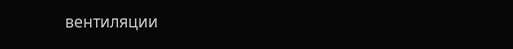вентиляции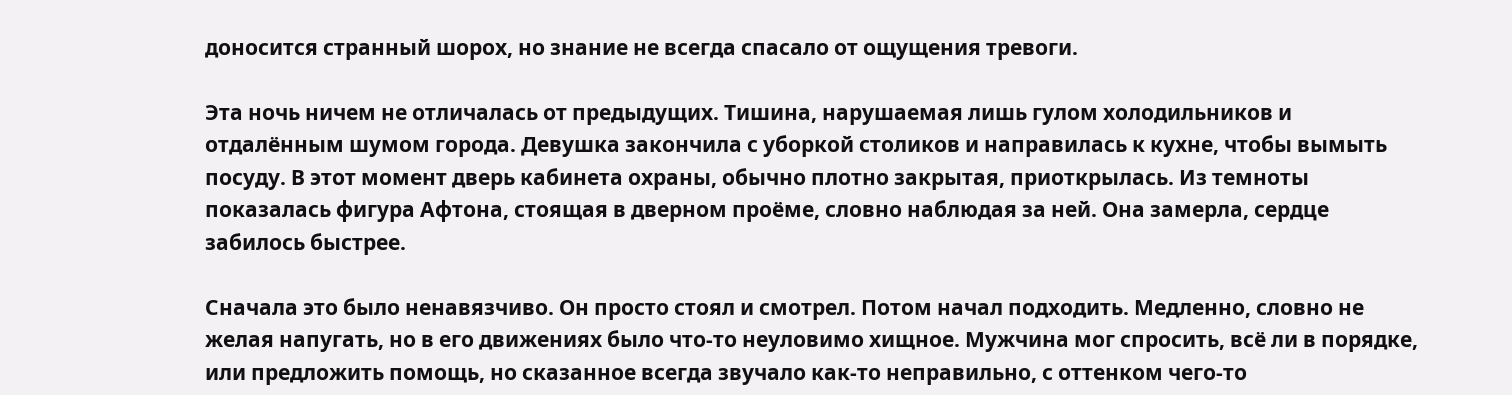доносится странный шорох, но знание не всегда спасало от ощущения тревоги.

Эта ночь ничем не отличалась от предыдущих. Тишина, нарушаемая лишь гулом холодильников и отдалённым шумом города. Девушка закончила с уборкой столиков и направилась к кухне, чтобы вымыть посуду. В этот момент дверь кабинета охраны, обычно плотно закрытая, приоткрылась. Из темноты показалась фигура Афтона, стоящая в дверном проёме, словно наблюдая за ней. Она замерла, сердце забилось быстрее.

Сначала это было ненавязчиво. Он просто стоял и смотрел. Потом начал подходить. Медленно, словно не желая напугать, но в его движениях было что-то неуловимо хищное. Мужчина мог спросить, всё ли в порядке, или предложить помощь, но сказанное всегда звучало как-то неправильно, с оттенком чего-то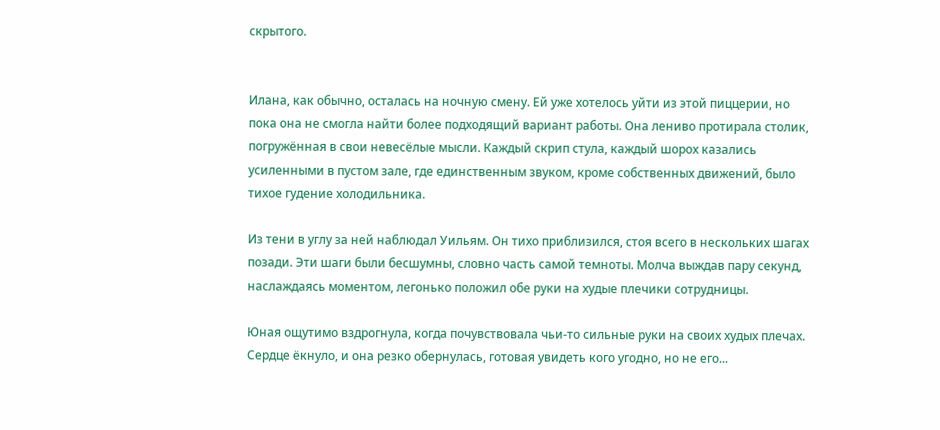скрытого.


Илана, как обычно, осталась на ночную смену. Ей уже хотелось уйти из этой пиццерии, но пока она не смогла найти более подходящий вариант работы. Она лениво протирала столик, погружённая в свои невесёлые мысли. Каждый скрип стула, каждый шорох казались усиленными в пустом зале, где единственным звуком, кроме собственных движений, было тихое гудение холодильника.

Из тени в углу за ней наблюдал Уильям. Он тихо приблизился, стоя всего в нескольких шагах позади. Эти шаги были бесшумны, словно часть самой темноты. Молча выждав пару секунд, наслаждаясь моментом, легонько положил обе руки на худые плечики сотрудницы.

Юная ощутимо вздрогнула, когда почувствовала чьи-то сильные руки на своих худых плечах. Сердце ёкнуло, и она резко обернулась, готовая увидеть кого угодно, но не его...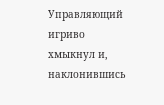Управляющий игриво хмыкнул и, наклонившись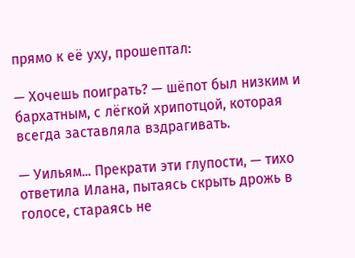прямо к её уху, прошептал:

— Хочешь поиграть? — шёпот был низким и бархатным, с лёгкой хрипотцой, которая всегда заставляла вздрагивать.

— Уильям... Прекрати эти глупости, — тихо ответила Илана, пытаясь скрыть дрожь в голосе, стараясь не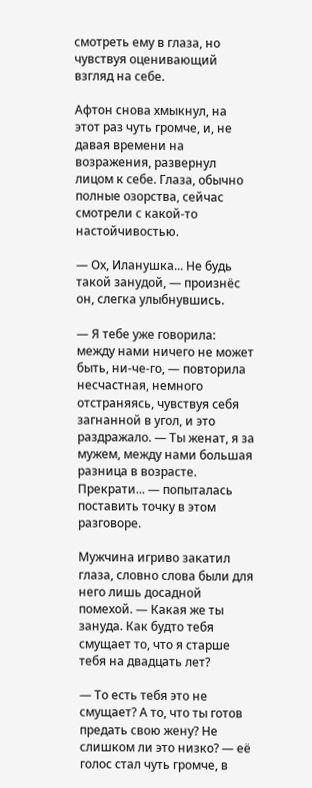смотреть ему в глаза, но чувствуя оценивающий взгляд на себе.

Афтон снова хмыкнул, на этот раз чуть громче, и, не давая времени на возражения, развернул лицом к себе. Глаза, обычно полные озорства, сейчас смотрели с какой-то настойчивостью.

— Ох, Иланушка... Не будь такой занудой, — произнёс он, слегка улыбнувшись.

— Я тебе уже говорила: между нами ничего не может быть, ни-че-го, — повторила несчастная, немного отстраняясь, чувствуя себя загнанной в угол, и это раздражало. — Ты женат, я за мужем, между нами большая разница в возрасте. Прекрати... — попыталась поставить точку в этом разговоре.

Мужчина игриво закатил глаза, словно слова были для него лишь досадной помехой. — Какая же ты зануда. Как будто тебя смущает то, что я старше тебя на двадцать лет?

— То есть тебя это не смущает? А то, что ты готов предать свою жену? Не слишком ли это низко? — её голос стал чуть громче, в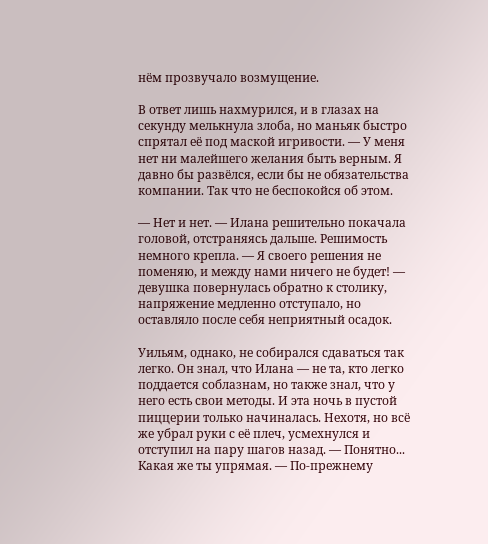нём прозвучало возмущение.

В ответ лишь нахмурился, и в глазах на секунду мелькнула злоба, но маньяк быстро спрятал её под маской игривости. — У меня нет ни малейшего желания быть верным. Я давно бы развёлся, если бы не обязательства компании. Так что не беспокойся об этом.

— Нет и нет. — Илана решительно покачала головой, отстраняясь дальше. Решимость немного крепла. — Я своего решения не поменяю, и между нами ничего не будет! — девушка повернулась обратно к столику, напряжение медленно отступало, но оставляло после себя неприятный осадок.

Уильям, однако, не собирался сдаваться так легко. Он знал, что Илана — не та, кто легко поддается соблазнам, но также знал, что у него есть свои методы. И эта ночь в пустой пиццерии только начиналась. Нехотя, но всё же убрал руки с её плеч, усмехнулся и отступил на пару шагов назад. — Понятно... Какая же ты упрямая. — По-прежнему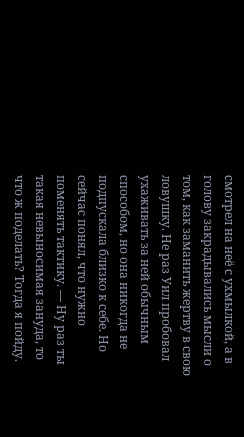смотрел на неё с ухмылкой, а в голову закрадывались мысли о том, как заманить жертву в свою ловушку. Не раз Уил пробовал ухаживать за ней обычным способом, но она никогда не подпускала близко к себе. Но сейчас понял, что нужно поменять тактику. — Ну раз ты такая невыносимая зануда, то что ж поделать? Тогда я пойду.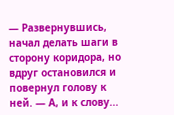— Развернувшись, начал делать шаги в сторону коридора, но вдруг остановился и повернул голову к ней. — А, и к слову...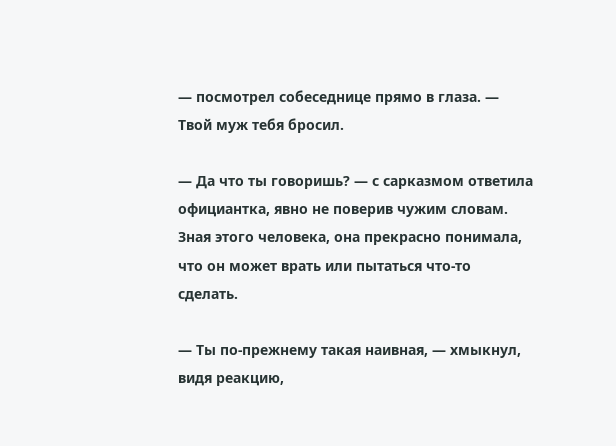— посмотрел собеседнице прямо в глаза. — Твой муж тебя бросил.

— Да что ты говоришь? — с сарказмом ответила официантка, явно не поверив чужим словам. Зная этого человека, она прекрасно понимала, что он может врать или пытаться что-то сделать.

— Ты по-прежнему такая наивная, — хмыкнул, видя реакцию,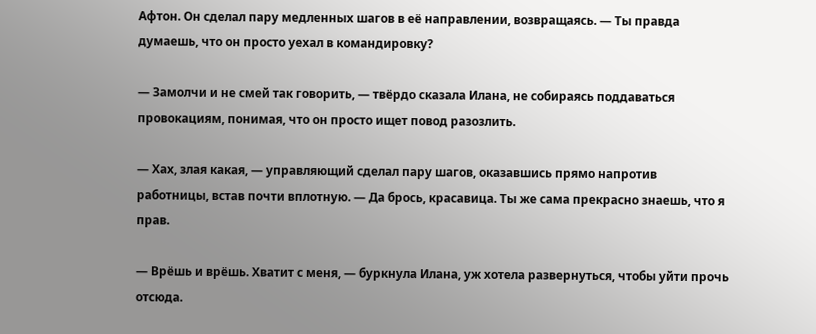Афтон. Он сделал пару медленных шагов в её направлении, возвращаясь. — Ты правда думаешь, что он просто уехал в командировку?

— Замолчи и не смей так говорить, — твёрдо сказала Илана, не собираясь поддаваться провокациям, понимая, что он просто ищет повод разозлить.

— Хах, злая какая, — управляющий сделал пару шагов, оказавшись прямо напротив работницы, встав почти вплотную. — Да брось, красавица. Ты же сама прекрасно знаешь, что я прав.

— Врёшь и врёшь. Хватит с меня, — буркнула Илана, уж хотела развернуться, чтобы уйти прочь отсюда.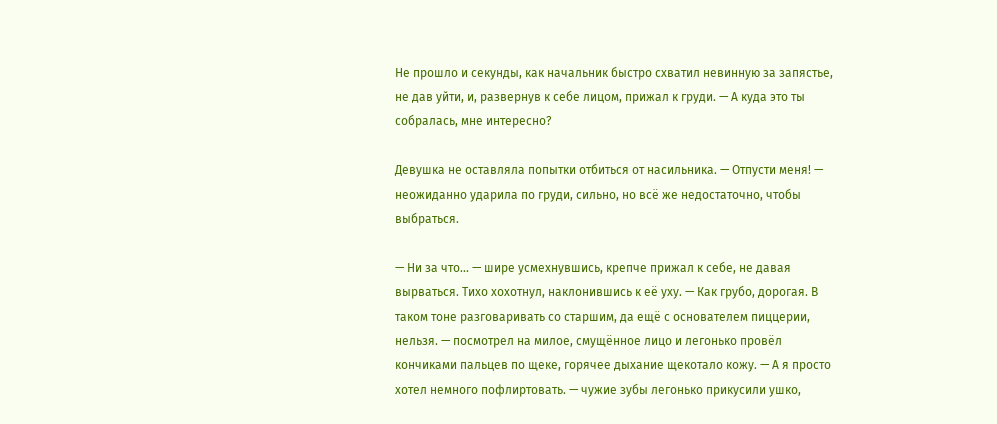Не прошло и секунды, как начальник быстро схватил невинную за запястье, не дав уйти, и, развернув к себе лицом, прижал к груди. — А куда это ты собралась, мне интересно?

Девушка не оставляла попытки отбиться от насильника. — Отпусти меня! — неожиданно ударила по груди, сильно, но всё же недостаточно, чтобы выбраться.

— Ни за что... — шире усмехнувшись, крепче прижал к себе, не давая вырваться. Тихо хохотнул, наклонившись к её уху. — Как грубо, дорогая. В таком тоне разговаривать со старшим, да ещё с основателем пиццерии, нельзя. — посмотрел на милое, смущённое лицо и легонько провёл кончиками пальцев по щеке, горячее дыхание щекотало кожу. — А я просто хотел немного пофлиртовать. — чужие зубы легонько прикусили ушко,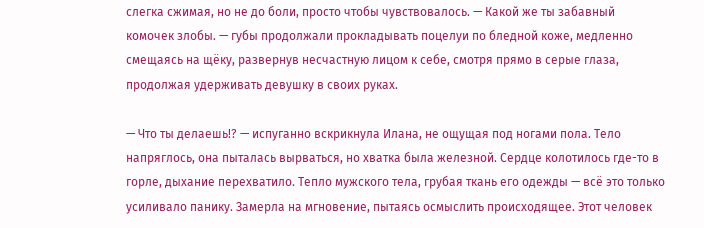слегка сжимая, но не до боли, просто чтобы чувствовалось. — Какой же ты забавный комочек злобы. — губы продолжали прокладывать поцелуи по бледной коже, медленно смещаясь на щёку, развернув несчастную лицом к себе, смотря прямо в серые глаза, продолжая удерживать девушку в своих руках.

— Что ты делаешь!? — испуганно вскрикнула Илана, не ощущая под ногами пола. Тело напряглось, она пыталась вырваться, но хватка была железной. Сердце колотилось где-то в горле, дыхание перехватило. Тепло мужского тела, грубая ткань его одежды — всё это только усиливало панику. Замерла на мгновение, пытаясь осмыслить происходящее. Этот человек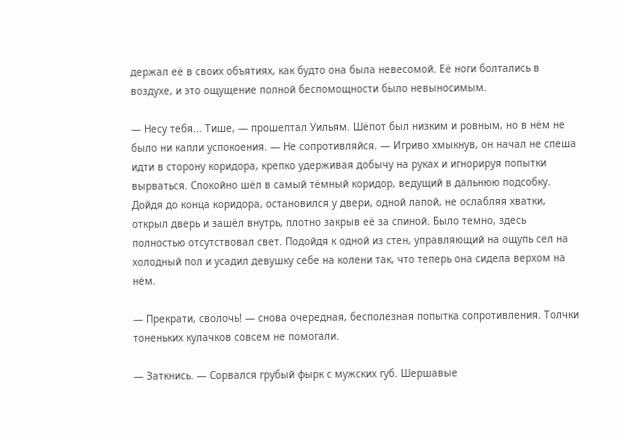держал её в своих объятиях, как будто она была невесомой. Её ноги болтались в воздухе, и это ощущение полной беспомощности было невыносимым.

— Несу тебя... Тише, — прошептал Уильям. Шёпот был низким и ровным, но в нём не было ни капли успокоения. — Не сопротивляйся. — Игриво хмыкнув, он начал не спеша идти в сторону коридора, крепко удерживая добычу на руках и игнорируя попытки вырваться. Спокойно шёл в самый тёмный коридор, ведущий в дальнюю подсобку. Дойдя до конца коридора, остановился у двери, одной лапой, не ослабляя хватки, открыл дверь и зашёл внутрь, плотно закрыв её за спиной. Было темно, здесь полностью отсутствовал свет. Подойдя к одной из стен, управляющий на ощупь сел на холодный пол и усадил девушку себе на колени так, что теперь она сидела верхом на нём.

— Прекрати, сволочь! — снова очередная, бесполезная попытка сопротивления. Толчки тоненьких кулачков совсем не помогали.

— Заткнись. — Сорвался грубый фырк с мужских губ. Шершавые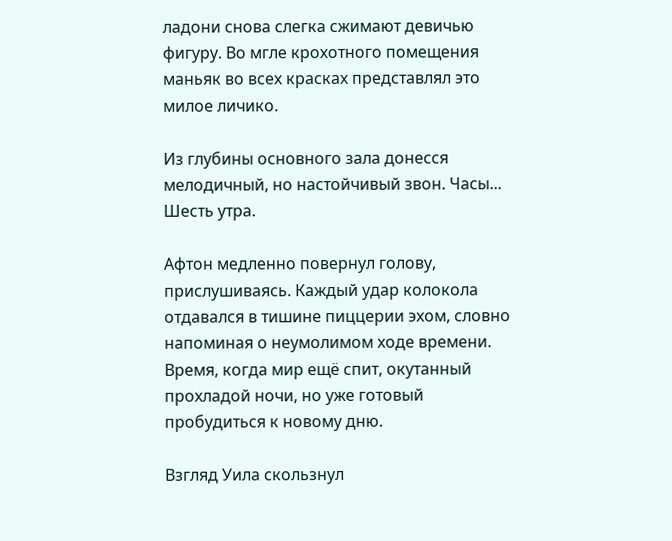ладони снова слегка сжимают девичью фигуру. Во мгле крохотного помещения маньяк во всех красках представлял это милое личико.

Из глубины основного зала донесся мелодичный, но настойчивый звон. Часы... Шесть утра.

Афтон медленно повернул голову, прислушиваясь. Каждый удар колокола отдавался в тишине пиццерии эхом, словно напоминая о неумолимом ходе времени. Время, когда мир ещё спит, окутанный прохладой ночи, но уже готовый пробудиться к новому дню.

Взгляд Уила скользнул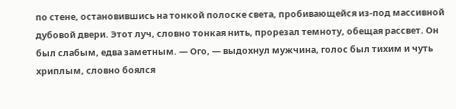по стене, остановившись на тонкой полоске света, пробивающейся из-под массивной дубовой двери. Этот луч, словно тонкая нить, прорезал темноту, обещая рассвет. Он был слабым, едва заметным. — Ого, — выдохнул мужчина, голос был тихим и чуть хриплым, словно боялся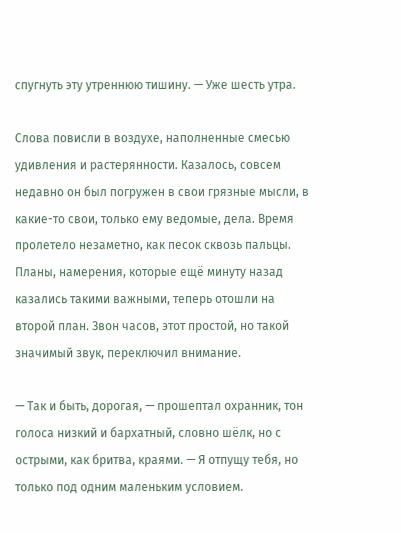спугнуть эту утреннюю тишину. — Уже шесть утра.

Слова повисли в воздухе, наполненные смесью удивления и растерянности. Казалось, совсем недавно он был погружен в свои грязные мысли, в какие-то свои, только ему ведомые, дела. Время пролетело незаметно, как песок сквозь пальцы. Планы, намерения, которые ещё минуту назад казались такими важными, теперь отошли на второй план. Звон часов, этот простой, но такой значимый звук, переключил внимание.

— Так и быть, дорогая, — прошептал охранник, тон голоса низкий и бархатный, словно шёлк, но с острыми, как бритва, краями. — Я отпущу тебя, но только под одним маленьким условием.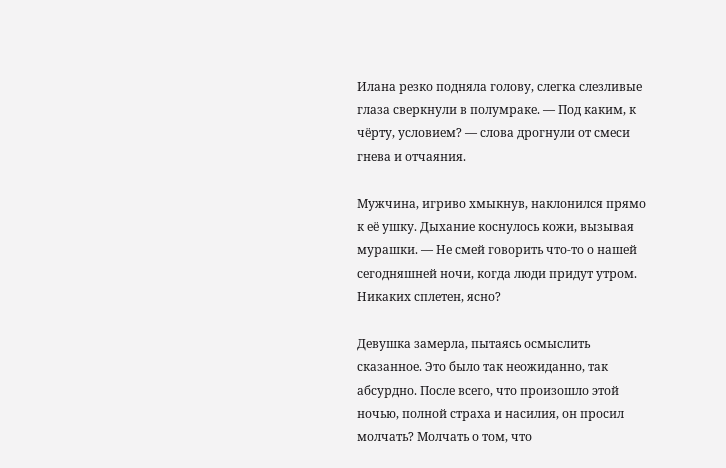Илана резко подняла голову, слегка слезливые глаза сверкнули в полумраке. — Под каким, к чёрту, условием? — слова дрогнули от смеси гнева и отчаяния.

Мужчина, игриво хмыкнув, наклонился прямо к её ушку. Дыхание коснулось кожи, вызывая мурашки. — Не смей говорить что-то о нашей сегодняшней ночи, когда люди придут утром. Никаких сплетен, ясно?

Девушка замерла, пытаясь осмыслить сказанное. Это было так неожиданно, так абсурдно. После всего, что произошло этой ночью, полной страха и насилия, он просил молчать? Молчать о том, что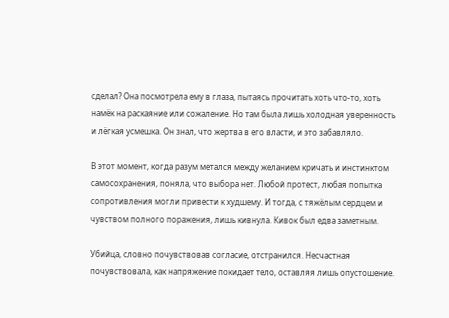сделал? Она посмотрела ему в глаза, пытаясь прочитать хоть что-то, хоть намёк на раскаяние или сожаление. Но там была лишь холодная уверенность и лёгкая усмешка. Он знал, что жертва в его власти, и это забавляло.

В этот момент, когда разум метался между желанием кричать и инстинктом самосохранения, поняла, что выбора нет. Любой протест, любая попытка сопротивления могли привести к худшему. И тогда, с тяжёлым сердцем и чувством полного поражения, лишь кивнула. Кивок был едва заметным.

Убийца, словно почувствовав согласие, отстранился. Несчастная почувствовала, как напряжение покидает тело, оставляя лишь опустошение.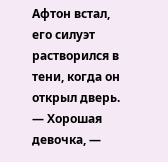Афтон встал, его силуэт растворился в тени, когда он открыл дверь. — Хорошая девочка, —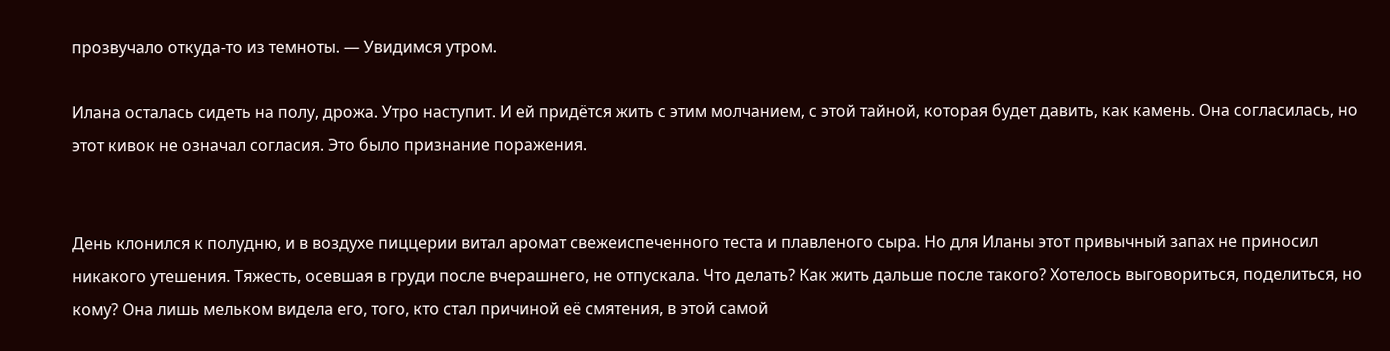прозвучало откуда-то из темноты. — Увидимся утром.

Илана осталась сидеть на полу, дрожа. Утро наступит. И ей придётся жить с этим молчанием, с этой тайной, которая будет давить, как камень. Она согласилась, но этот кивок не означал согласия. Это было признание поражения.


День клонился к полудню, и в воздухе пиццерии витал аромат свежеиспеченного теста и плавленого сыра. Но для Иланы этот привычный запах не приносил никакого утешения. Тяжесть, осевшая в груди после вчерашнего, не отпускала. Что делать? Как жить дальше после такого? Хотелось выговориться, поделиться, но кому? Она лишь мельком видела его, того, кто стал причиной её смятения, в этой самой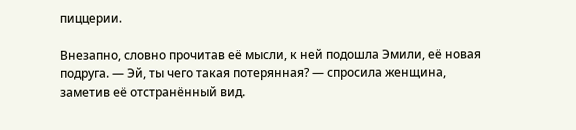пиццерии.

Внезапно, словно прочитав её мысли, к ней подошла Эмили, её новая подруга. — Эй, ты чего такая потерянная? — спросила женщина, заметив её отстранённый вид.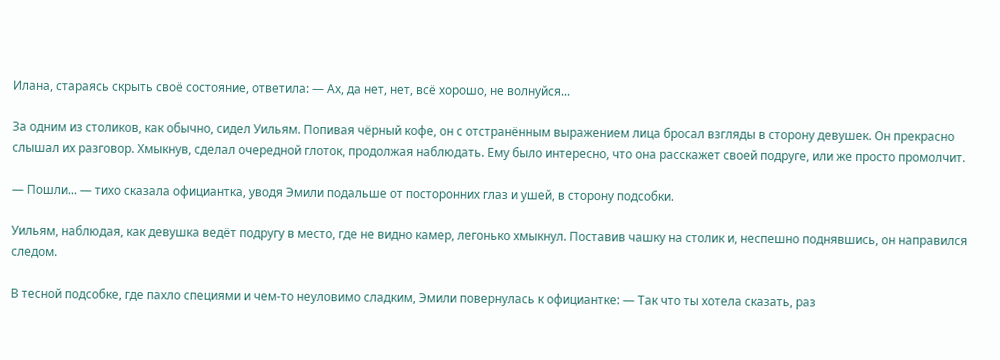Илана, стараясь скрыть своё состояние, ответила: — Ах, да нет, нет, всё хорошо, не волнуйся...

За одним из столиков, как обычно, сидел Уильям. Попивая чёрный кофе, он с отстранённым выражением лица бросал взгляды в сторону девушек. Он прекрасно слышал их разговор. Хмыкнув, сделал очередной глоток, продолжая наблюдать. Ему было интересно, что она расскажет своей подруге, или же просто промолчит.

— Пошли... — тихо сказала официантка, уводя Эмили подальше от посторонних глаз и ушей, в сторону подсобки.

Уильям, наблюдая, как девушка ведёт подругу в место, где не видно камер, легонько хмыкнул. Поставив чашку на столик и, неспешно поднявшись, он направился следом.

В тесной подсобке, где пахло специями и чем-то неуловимо сладким, Эмили повернулась к официантке: — Так что ты хотела сказать, раз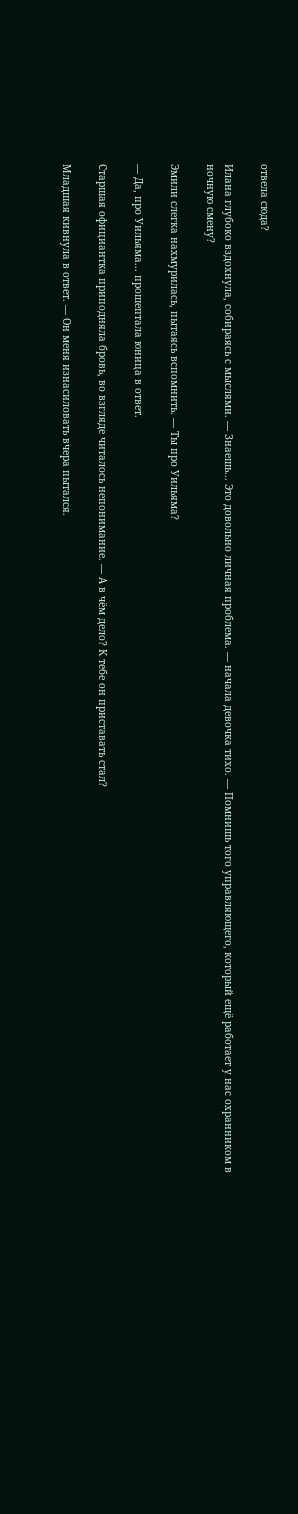отвела сюда?

Илана глубоко вздохнула, собираясь с мыслями. — Знаешь... Это довольно личная проблема. — начала девочка тихо. — Помнишь того управляющего, который ещё работает у нас охранником в ночную смену?

Эмили слегка нахмурилась, пытаясь вспомнить. — Ты про Уильяма?

— Да, про Уильяма... прошептала юница в ответ.

Старшая официантка приподняла бровь, во взгляде читалось непонимание. — А в чём дело? К тебе он приставать стал?

Младшая кивнула в ответ. — Он меня изнасиловать вчера пытался.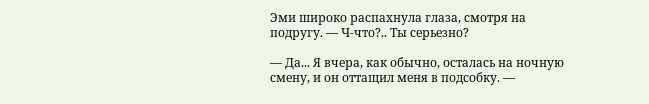Эми широко распахнула глаза, смотря на подругу. — Ч-что?.. Ты серьезно?

— Да... Я вчера, как обычно, осталась на ночную смену, и он оттащил меня в подсобку. —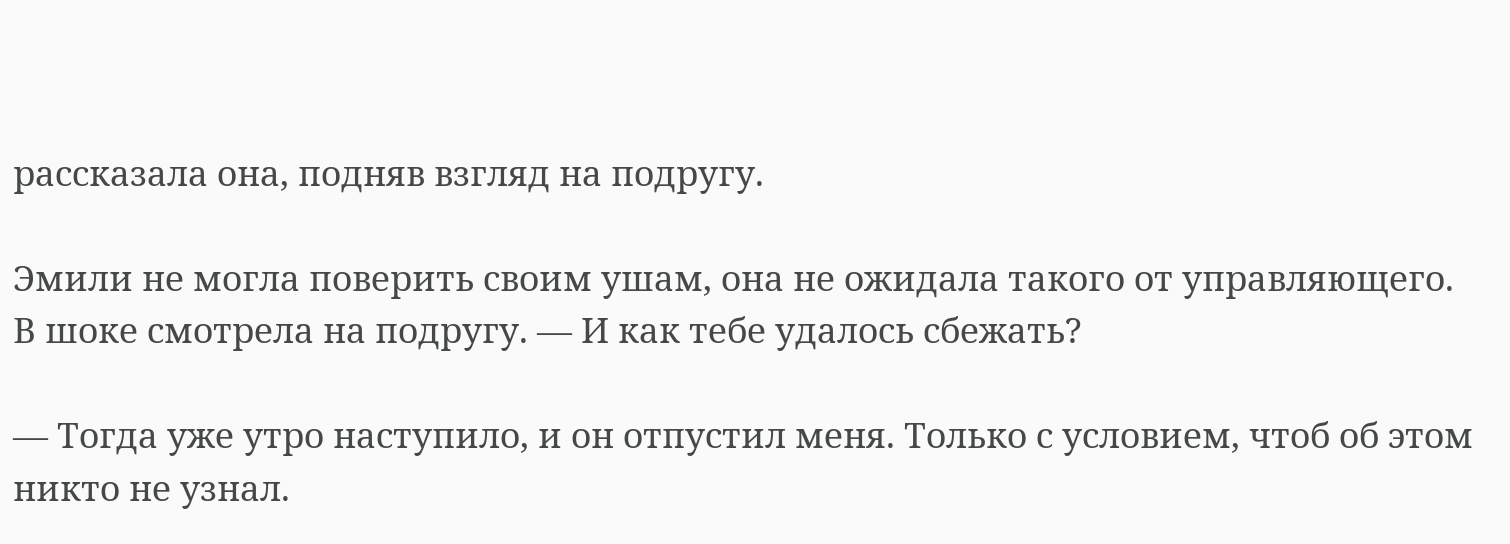рассказала она, подняв взгляд на подругу.

Эмили не могла поверить своим ушам, она не ожидала такого от управляющего. В шоке смотрела на подругу. — И как тебе удалось сбежать?

— Тогда уже утро наступило, и он отпустил меня. Только с условием, чтоб об этом никто не узнал.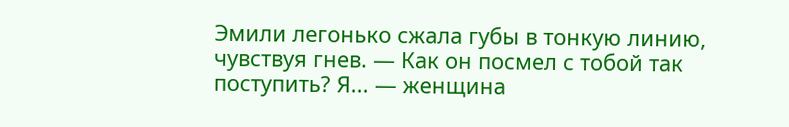Эмили легонько сжала губы в тонкую линию, чувствуя гнев. — Как он посмел с тобой так поступить? Я... — женщина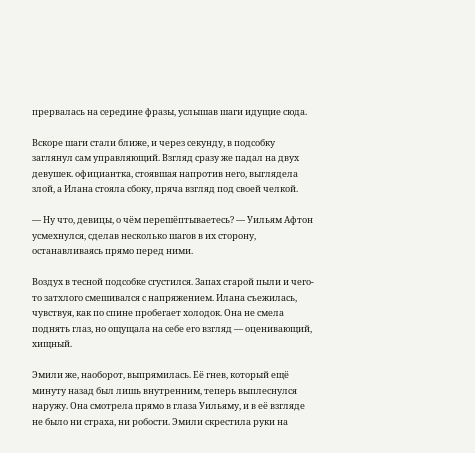прервалась на середине фразы, услышав шаги идущие сюда.

Вскоре шаги стали ближе, и через секунду, в подсобку заглянул сам управляющий. Взгляд сразу же падал на двух девушек. официантка, стоявшая напротив него, выглядела злой, а Илана стояла сбоку, пряча взгляд под своей челкой.

— Ну что, девицы, о чём перешёптываетесь? — Уильям Афтон усмехнулся, сделав несколько шагов в их сторону, останавливаясь прямо перед ними.

Воздух в тесной подсобке сгустился. Запах старой пыли и чего-то затхлого смешивался с напряжением. Илана съежилась, чувствуя, как по спине пробегает холодок. Она не смела поднять глаз, но ощущала на себе его взгляд — оценивающий, хищный.

Эмили же, наоборот, выпрямилась. Её гнев, который ещё минуту назад был лишь внутренним, теперь выплеснулся наружу. Она смотрела прямо в глаза Уильяму, и в её взгляде не было ни страха, ни робости. Эмили скрестила руки на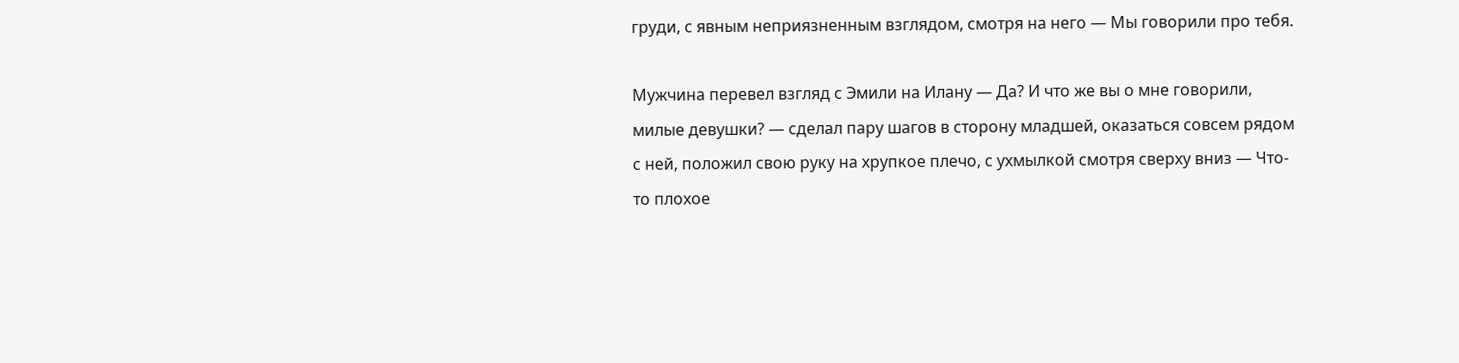груди, с явным неприязненным взглядом, смотря на него — Мы говорили про тебя.

Мужчина перевел взгляд с Эмили на Илану — Да? И что же вы о мне говорили, милые девушки? — сделал пару шагов в сторону младшей, оказаться совсем рядом с ней, положил свою руку на хрупкое плечо, с ухмылкой смотря сверху вниз — Что-то плохое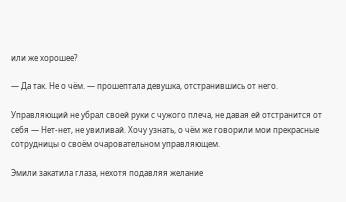или же хорошее?

— Да так. Не о чём. — прошептала девушка, отстранившись от него.

Управляющий не убрал своей руки с чужого плеча, не давая ей отстранится от себя — Нет-нет, не увиливай. Хочу узнать, о чём же говорили мои прекрасные сотрудницы о своём очаровательном управляющем.

Эмили закатила глаза, нехотя подавляя желание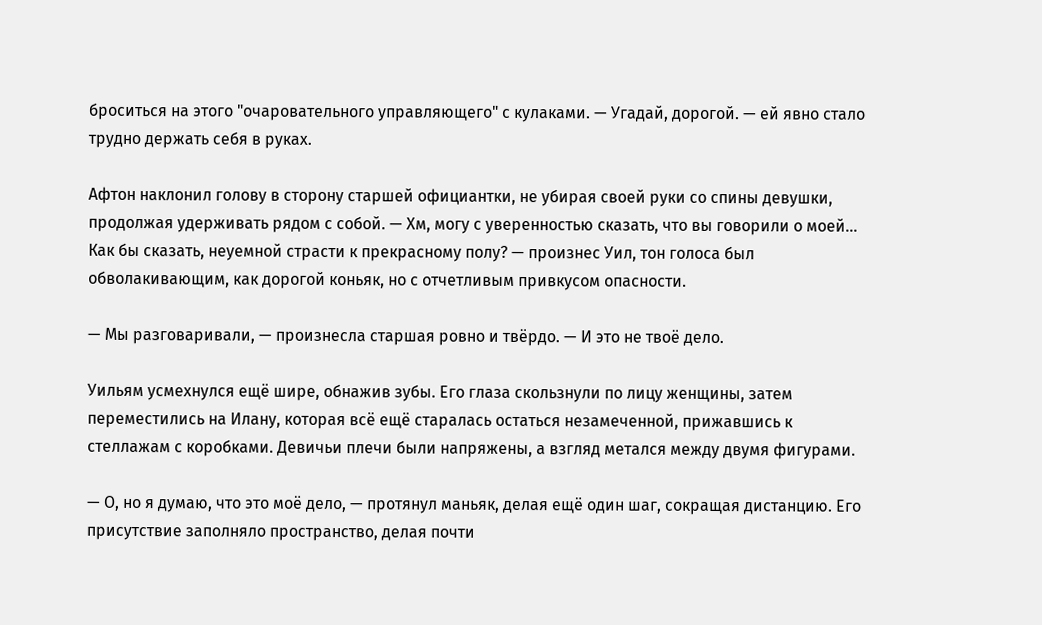броситься на этого "очаровательного управляющего" с кулаками. — Угадай, дорогой. — ей явно стало трудно держать себя в руках.

Афтон наклонил голову в сторону старшей официантки, не убирая своей руки со спины девушки, продолжая удерживать рядом с собой. — Хм, могу с уверенностью сказать, что вы говорили о моей... Как бы сказать, неуемной страсти к прекрасному полу? — произнес Уил, тон голоса был обволакивающим, как дорогой коньяк, но с отчетливым привкусом опасности.

— Мы разговаривали, — произнесла старшая ровно и твёрдо. — И это не твоё дело.

Уильям усмехнулся ещё шире, обнажив зубы. Его глаза скользнули по лицу женщины, затем переместились на Илану, которая всё ещё старалась остаться незамеченной, прижавшись к стеллажам с коробками. Девичьи плечи были напряжены, а взгляд метался между двумя фигурами.

— О, но я думаю, что это моё дело, — протянул маньяк, делая ещё один шаг, сокращая дистанцию. Его присутствие заполняло пространство, делая почти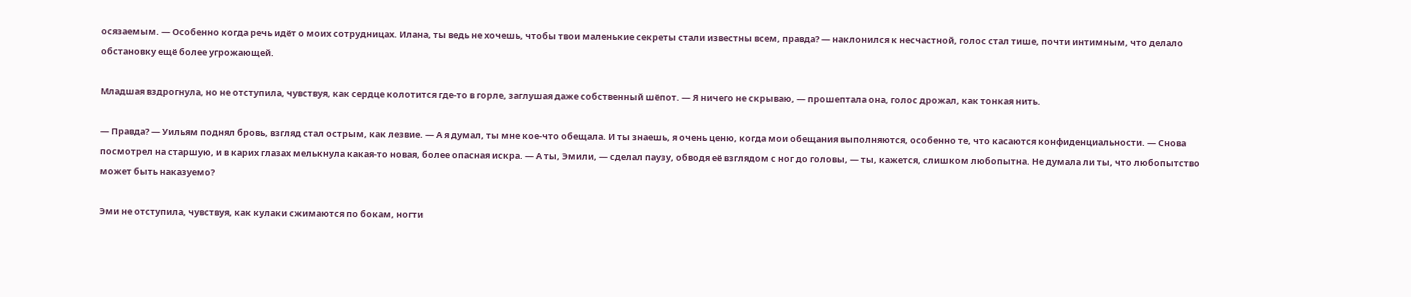осязаемым. — Особенно когда речь идёт о моих сотрудницах. Илана, ты ведь не хочешь, чтобы твои маленькие секреты стали известны всем, правда? — наклонился к несчастной, голос стал тише, почти интимным, что делало обстановку ещё более угрожающей.

Младшая вздрогнула, но не отступила, чувствуя, как сердце колотится где-то в горле, заглушая даже собственный шёпот. — Я ничего не скрываю, — прошептала она, голос дрожал, как тонкая нить.

— Правда? — Уильям поднял бровь, взгляд стал острым, как лезвие. — А я думал, ты мне кое-что обещала. И ты знаешь, я очень ценю, когда мои обещания выполняются, особенно те, что касаются конфиденциальности. — Снова посмотрел на старшую, и в карих глазах мелькнула какая-то новая, более опасная искра. — А ты, Эмили, — сделал паузу, обводя её взглядом с ног до головы, — ты, кажется, слишком любопытна. Не думала ли ты, что любопытство может быть наказуемо?

Эми не отступила, чувствуя, как кулаки сжимаются по бокам, ногти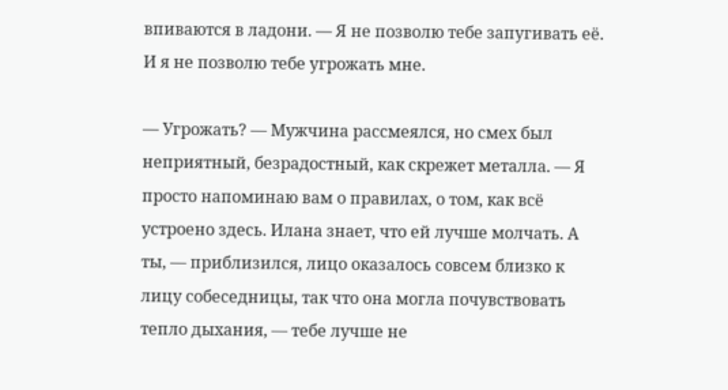впиваются в ладони. — Я не позволю тебе запугивать её. И я не позволю тебе угрожать мне.

— Угрожать? — Мужчина рассмеялся, но смех был неприятный, безрадостный, как скрежет металла. — Я просто напоминаю вам о правилах, о том, как всё устроено здесь. Илана знает, что ей лучше молчать. А ты, — приблизился, лицо оказалось совсем близко к лицу собеседницы, так что она могла почувствовать тепло дыхания, — тебе лучше не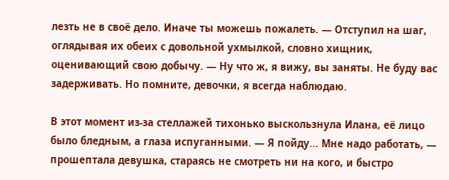лезть не в своё дело. Иначе ты можешь пожалеть. — Отступил на шаг, оглядывая их обеих с довольной ухмылкой, словно хищник, оценивающий свою добычу. — Ну что ж, я вижу, вы заняты. Не буду вас задерживать. Но помните, девочки, я всегда наблюдаю.

В этот момент из-за стеллажей тихонько выскользнула Илана, её лицо было бледным, а глаза испуганными. — Я пойду... Мне надо работать, — прошептала девушка, стараясь не смотреть ни на кого, и быстро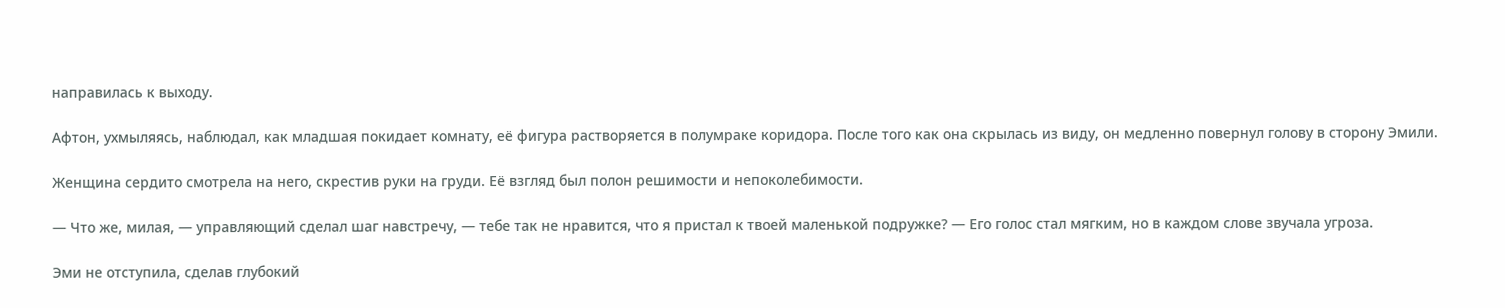направилась к выходу.

Афтон, ухмыляясь, наблюдал, как младшая покидает комнату, её фигура растворяется в полумраке коридора. После того как она скрылась из виду, он медленно повернул голову в сторону Эмили.

Женщина сердито смотрела на него, скрестив руки на груди. Её взгляд был полон решимости и непоколебимости.

— Что же, милая, — управляющий сделал шаг навстречу, — тебе так не нравится, что я пристал к твоей маленькой подружке? — Его голос стал мягким, но в каждом слове звучала угроза.

Эми не отступила, сделав глубокий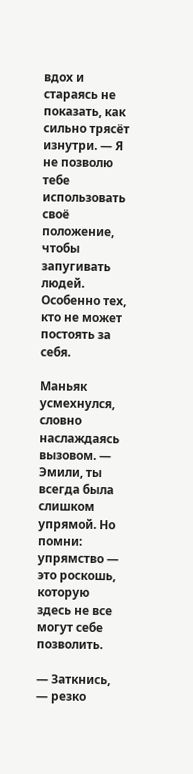вдох и стараясь не показать, как сильно трясёт изнутри. — Я не позволю тебе использовать своё положение, чтобы запугивать людей. Особенно тех, кто не может постоять за себя.

Маньяк усмехнулся, словно наслаждаясь вызовом. — Эмили, ты всегда была слишком упрямой. Но помни: упрямство — это роскошь, которую здесь не все могут себе позволить.

— Заткнись, — резко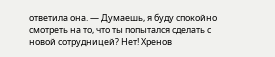ответила она. — Думаешь, я буду спокойно смотреть на то, что ты попытался сделать с новой сотрудницей? Нет! Хренов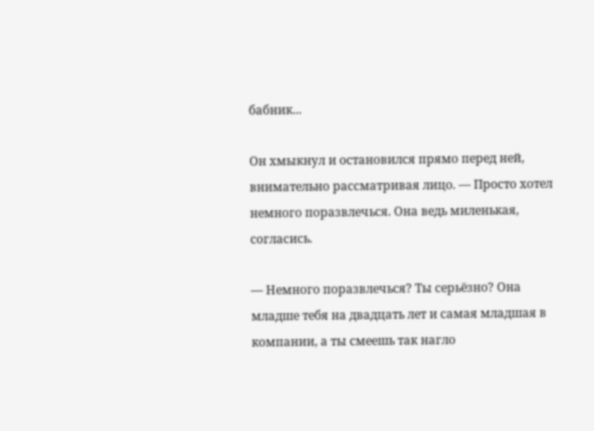бабник...

Он хмыкнул и остановился прямо перед ней, внимательно рассматривая лицо. — Просто хотел немного поразвлечься. Она ведь миленькая, согласись.

— Немного поразвлечься? Ты серьёзно? Она младше тебя на двадцать лет и самая младшая в компании, а ты смеешь так нагло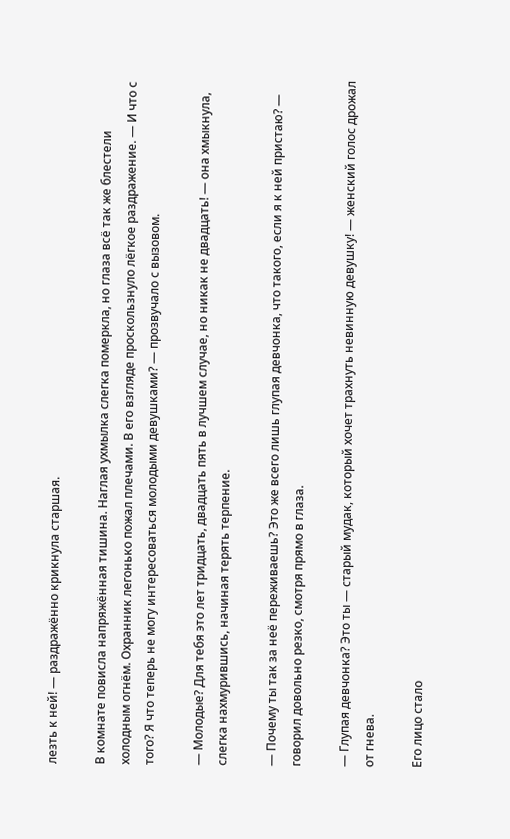лезть к ней! — раздражённо крикнула старшая.

В комнате повисла напряжённая тишина. Наглая ухмылка слегка померкла, но глаза всё так же блестели холодным огнём. Охранник легонько пожал плечами. В его взгляде проскользнуло лёгкое раздражение. — И что с того? Я что теперь не могу интересоваться молодыми девушками? — прозвучало с вызовом.

— Молодые? Для тебя это лет тридцать, двадцать пять в лучшем случае, но никак не двадцать! — она хмыкнула, слегка нахмурившись, начиная терять терпение.

— Почему ты так за неё переживаешь? Это же всего лишь глупая девчонка, что такого, если я к ней пристаю? — говорил довольно резко, смотря прямо в глаза.

— Глупая девчонка? Это ты — старый мудак, который хочет трахнуть невинную девушку! — женский голос дрожал от гнева.

Его лицо стало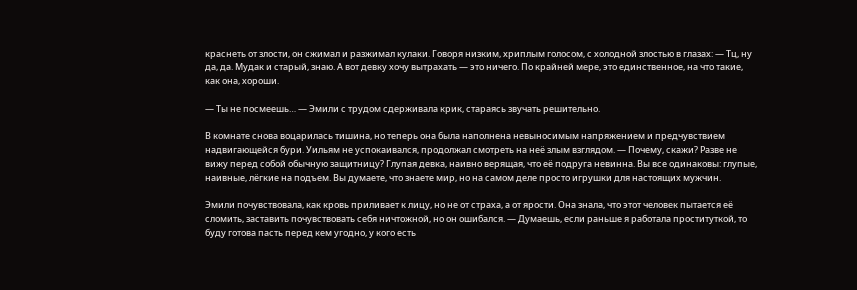краснеть от злости, он сжимал и разжимал кулаки. Говоря низким, хриплым голосом, с холодной злостью в глазах: — Тц, ну да, да. Мудак и старый, знаю. А вот девку хочу вытрахать — это ничего. По крайней мере, это единственное, на что такие, как она, хороши.

— Ты не посмеешь… — Эмили с трудом сдерживала крик, стараясь звучать решительно.

В комнате снова воцарилась тишина, но теперь она была наполнена невыносимым напряжением и предчувствием надвигающейся бури. Уильям не успокаивался, продолжал смотреть на неё злым взглядом. — Почему, скажи? Разве не вижу перед собой обычную защитницу? Глупая девка, наивно верящая, что её подруга невинна. Вы все одинаковы: глупые, наивные, лёгкие на подъем. Вы думаете, что знаете мир, но на самом деле просто игрушки для настоящих мужчин.

Эмили почувствовала, как кровь приливает к лицу, но не от страха, а от ярости. Она знала, что этот человек пытается её сломить, заставить почувствовать себя ничтожной, но он ошибался. — Думаешь, если раньше я работала проституткой, то буду готова пасть перед кем угодно, у кого есть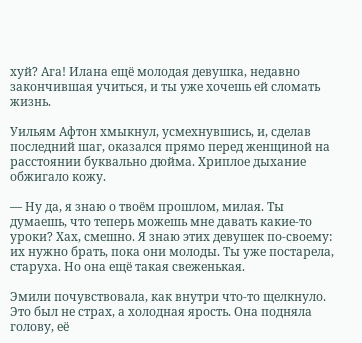хуй? Ага! Илана ещё молодая девушка, недавно закончившая учиться, и ты уже хочешь ей сломать жизнь.

Уильям Афтон хмыкнул, усмехнувшись, и, сделав последний шаг, оказался прямо перед женщиной на расстоянии буквально дюйма. Хриплое дыхание обжигало кожу.

— Ну да, я знаю о твоём прошлом, милая. Ты думаешь, что теперь можешь мне давать какие-то уроки? Хах, смешно. Я знаю этих девушек по-своему: их нужно брать, пока они молоды. Ты уже постарела, старуха. Но она ещё такая свеженькая.

Эмили почувствовала, как внутри что-то щелкнуло. Это был не страх, а холодная ярость. Она подняла голову, её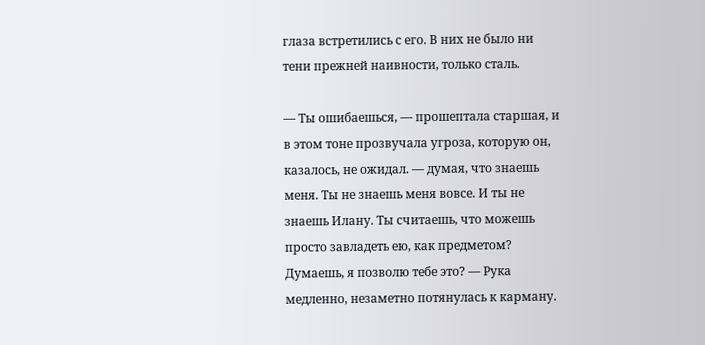глаза встретились с его. В них не было ни тени прежней наивности, только сталь.

— Ты ошибаешься, — прошептала старшая, и в этом тоне прозвучала угроза, которую он, казалось, не ожидал. — думая, что знаешь меня. Ты не знаешь меня вовсе. И ты не знаешь Илану. Ты считаешь, что можешь просто завладеть ею, как предметом? Думаешь, я позволю тебе это? — Рука медленно, незаметно потянулась к карману.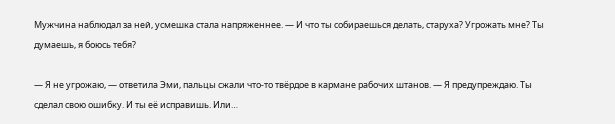Мужчина наблюдал за ней, усмешка стала напряженнее. — И что ты собираешься делать, старуха? Угрожать мне? Ты думаешь, я боюсь тебя?

— Я не угрожаю, — ответила Эми, пальцы сжали что-то твёрдое в кармане рабочих штанов. — Я предупреждаю. Ты сделал свою ошибку. И ты её исправишь. Или…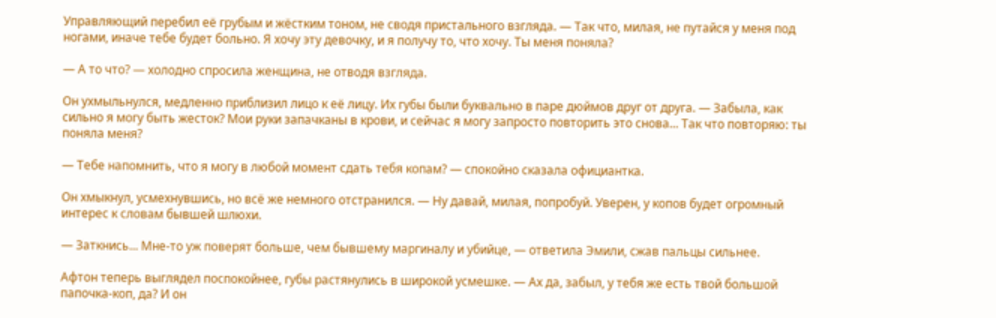Управляющий перебил её грубым и жёстким тоном, не сводя пристального взгляда. — Так что, милая, не путайся у меня под ногами, иначе тебе будет больно. Я хочу эту девочку, и я получу то, что хочу. Ты меня поняла?

— А то что? — холодно спросила женщина, не отводя взгляда.

Он ухмыльнулся, медленно приблизил лицо к её лицу. Их губы были буквально в паре дюймов друг от друга. — Забыла, как сильно я могу быть жесток? Мои руки запачканы в крови, и сейчас я могу запросто повторить это снова... Так что повторяю: ты поняла меня?

— Тебе напомнить, что я могу в любой момент сдать тебя копам? — спокойно сказала официантка.

Он хмыкнул, усмехнувшись, но всё же немного отстранился. — Ну давай, милая, попробуй. Уверен, у копов будет огромный интерес к словам бывшей шлюхи.

— Заткнись... Мне-то уж поверят больше, чем бывшему маргиналу и убийце, — ответила Эмили, сжав пальцы сильнее.

Афтон теперь выглядел поспокойнее, губы растянулись в широкой усмешке. — Ах да, забыл, у тебя же есть твой большой папочка-коп, да? И он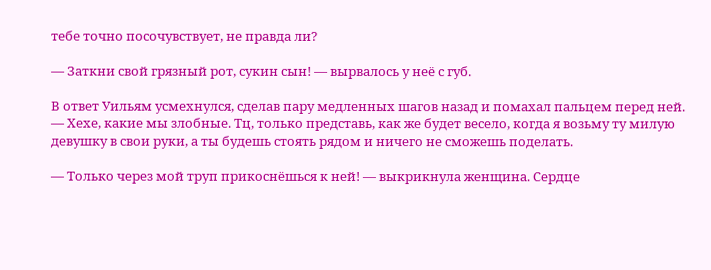тебе точно посочувствует, не правда ли?

— Заткни свой грязный рот, сукин сын! — вырвалось у неё с губ.

В ответ Уильям усмехнулся, сделав пару медленных шагов назад и помахал пальцем перед ней. — Хехе, какие мы злобные. Тц, только представь, как же будет весело, когда я возьму ту милую девушку в свои руки, а ты будешь стоять рядом и ничего не сможешь поделать.

— Только через мой труп прикоснёшься к ней! — выкрикнула женщина. Сердце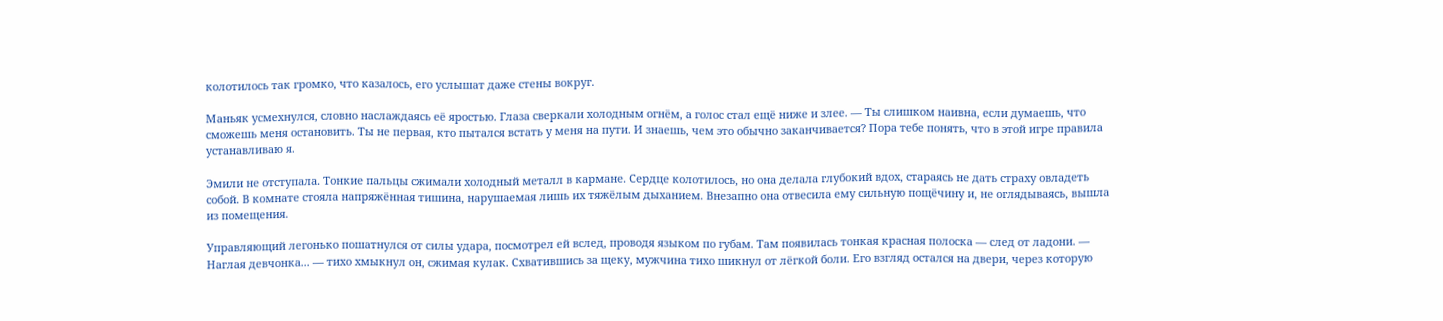колотилось так громко, что казалось, его услышат даже стены вокруг.

Маньяк усмехнулся, словно наслаждаясь её яростью. Глаза сверкали холодным огнём, а голос стал ещё ниже и злее. — Ты слишком наивна, если думаешь, что сможешь меня остановить. Ты не первая, кто пытался встать у меня на пути. И знаешь, чем это обычно заканчивается? Пора тебе понять, что в этой игре правила устанавливаю я.

Эмили не отступала. Тонкие пальцы сжимали холодный металл в кармане. Сердце колотилось, но она делала глубокий вдох, стараясь не дать страху овладеть собой. В комнате стояла напряжённая тишина, нарушаемая лишь их тяжёлым дыханием. Внезапно она отвесила ему сильную пощёчину и, не оглядываясь, вышла из помещения.

Управляющий легонько пошатнулся от силы удара, посмотрел ей вслед, проводя языком по губам. Там появилась тонкая красная полоска — след от ладони. — Наглая девчонка... — тихо хмыкнул он, сжимая кулак. Схватившись за щеку, мужчина тихо шикнул от лёгкой боли. Его взгляд остался на двери, через которую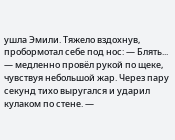ушла Эмили. Тяжело вздохнув, пробормотал себе под нос: — Блять... — медленно провёл рукой по щеке, чувствуя небольшой жар. Через пару секунд тихо выругался и ударил кулаком по стене. —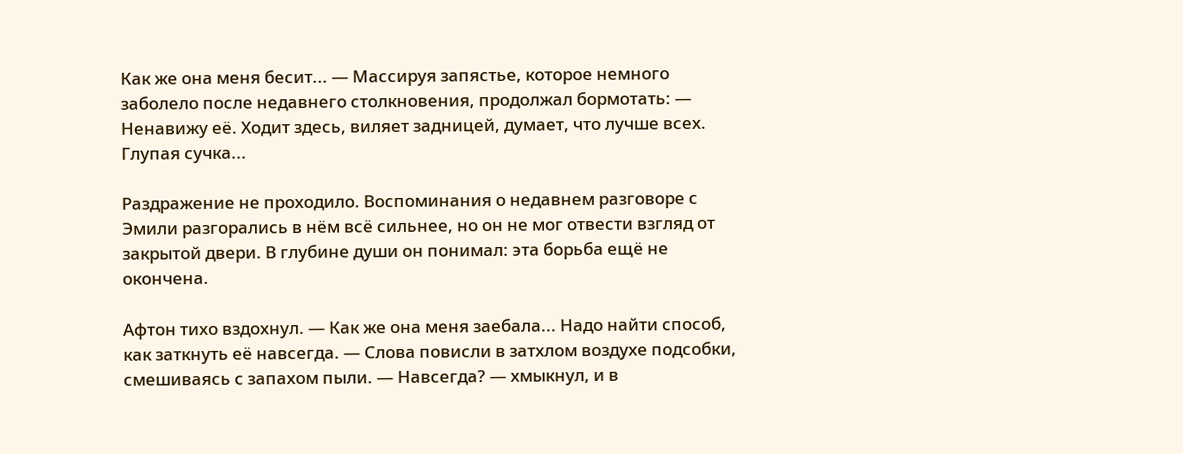Как же она меня бесит... — Массируя запястье, которое немного заболело после недавнего столкновения, продолжал бормотать: — Ненавижу её. Ходит здесь, виляет задницей, думает, что лучше всех. Глупая сучка...

Раздражение не проходило. Воспоминания о недавнем разговоре с Эмили разгорались в нём всё сильнее, но он не мог отвести взгляд от закрытой двери. В глубине души он понимал: эта борьба ещё не окончена.

Афтон тихо вздохнул. — Как же она меня заебала... Надо найти способ, как заткнуть её навсегда. — Слова повисли в затхлом воздухе подсобки, смешиваясь с запахом пыли. — Навсегда? — хмыкнул, и в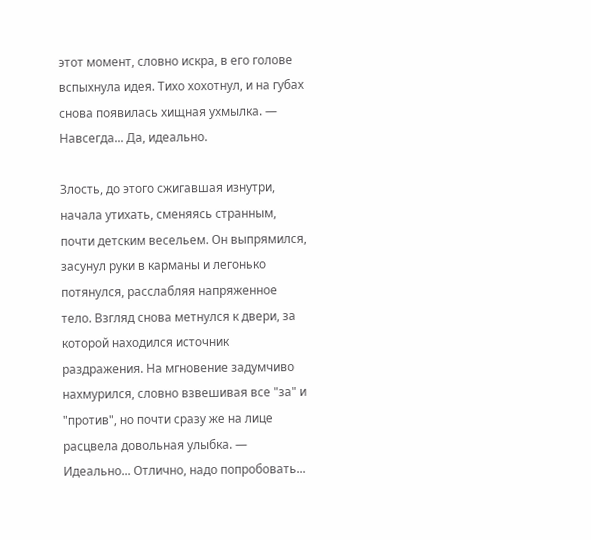этот момент, словно искра, в его голове вспыхнула идея. Тихо хохотнул, и на губах снова появилась хищная ухмылка. — Навсегда... Да, идеально.

Злость, до этого сжигавшая изнутри, начала утихать, сменяясь странным, почти детским весельем. Он выпрямился, засунул руки в карманы и легонько потянулся, расслабляя напряженное тело. Взгляд снова метнулся к двери, за которой находился источник раздражения. На мгновение задумчиво нахмурился, словно взвешивая все "за" и "против", но почти сразу же на лице расцвела довольная улыбка. — Идеально... Отлично, надо попробовать...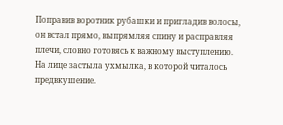Поправив воротник рубашки и пригладив волосы, он встал прямо, выпрямляя спину и расправляя плечи, словно готовясь к важному выступлению. На лице застыла ухмылка, в которой читалось предвкушение.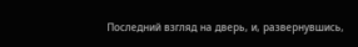Последний взгляд на дверь, и, развернувшись,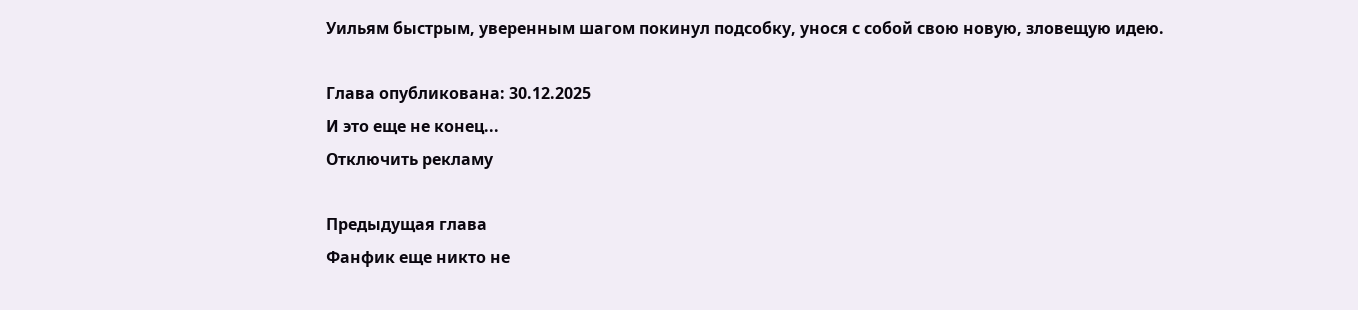Уильям быстрым, уверенным шагом покинул подсобку, унося с собой свою новую, зловещую идею.

Глава опубликована: 30.12.2025
И это еще не конец...
Отключить рекламу

Предыдущая глава
Фанфик еще никто не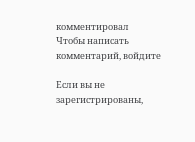комментировал
Чтобы написать комментарий, войдите

Если вы не зарегистрированы,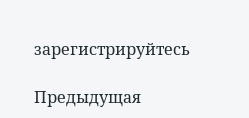зарегистрируйтесь

Предыдущая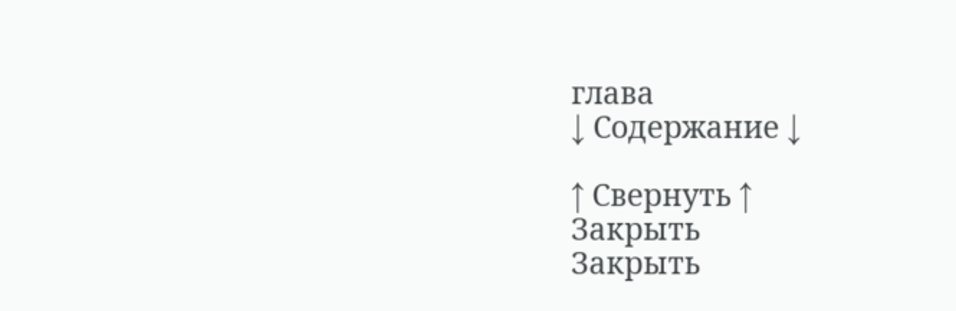глава
↓ Содержание ↓

↑ Свернуть ↑
Закрыть
Закрыть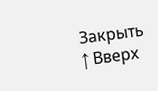Закрыть
↑ Вверх